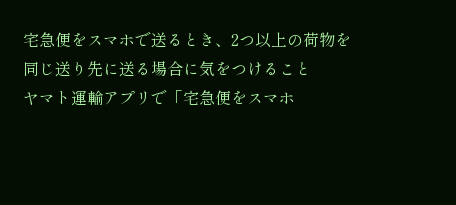宅急便をスマホで送るとき、2つ以上の荷物を同じ送り先に送る場合に気をつけること
ヤマト運輸アプリで「宅急便をスマホ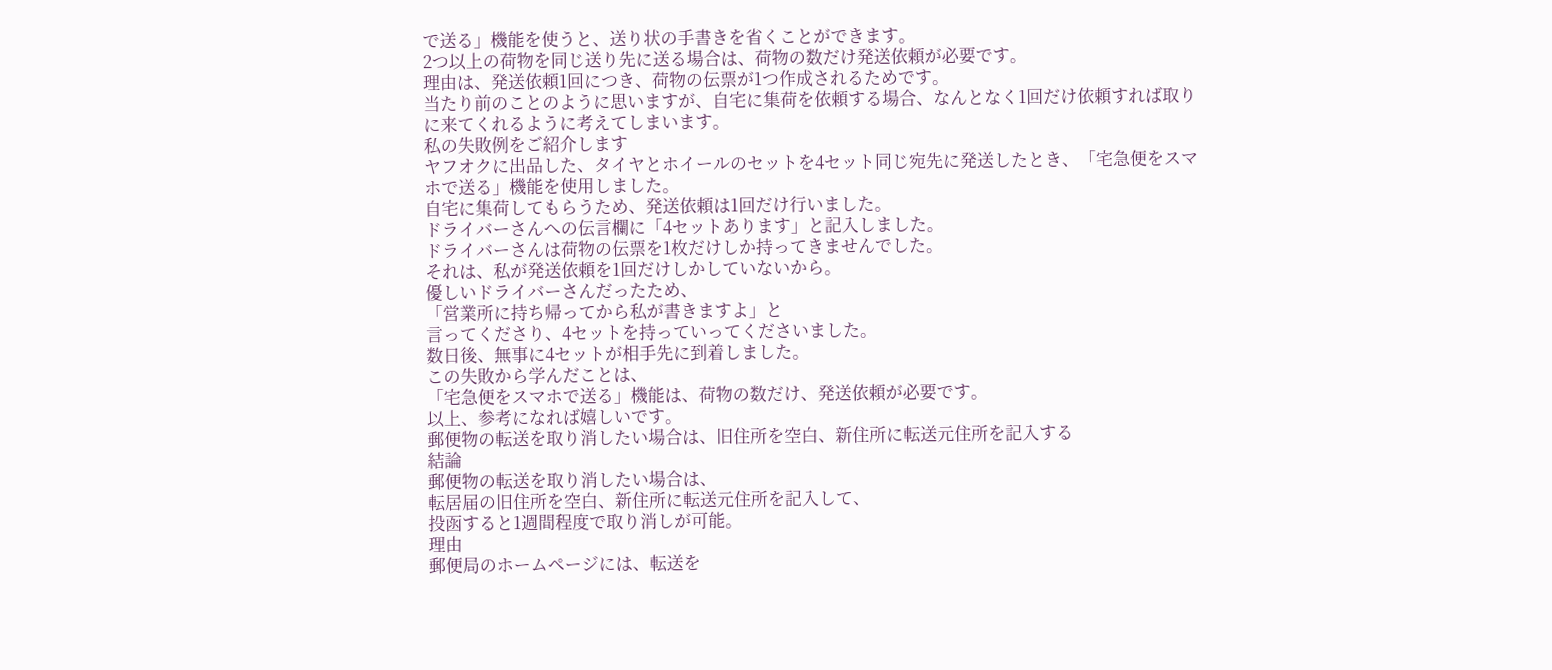で送る」機能を使うと、送り状の手書きを省くことができます。
2つ以上の荷物を同じ送り先に送る場合は、荷物の数だけ発送依頼が必要です。
理由は、発送依頼1回につき、荷物の伝票が1つ作成されるためです。
当たり前のことのように思いますが、自宅に集荷を依頼する場合、なんとなく1回だけ依頼すれば取りに来てくれるように考えてしまいます。
私の失敗例をご紹介します
ヤフオクに出品した、タイヤとホイールのセットを4セット同じ宛先に発送したとき、「宅急便をスマホで送る」機能を使用しました。
自宅に集荷してもらうため、発送依頼は1回だけ行いました。
ドライバーさんへの伝言欄に「4セットあります」と記入しました。
ドライバーさんは荷物の伝票を1枚だけしか持ってきませんでした。
それは、私が発送依頼を1回だけしかしていないから。
優しいドライバーさんだったため、
「営業所に持ち帰ってから私が書きますよ」と
言ってくださり、4セットを持っていってくださいました。
数日後、無事に4セットが相手先に到着しました。
この失敗から学んだことは、
「宅急便をスマホで送る」機能は、荷物の数だけ、発送依頼が必要です。
以上、参考になれば嬉しいです。
郵便物の転送を取り消したい場合は、旧住所を空白、新住所に転送元住所を記入する
結論
郵便物の転送を取り消したい場合は、
転居届の旧住所を空白、新住所に転送元住所を記入して、
投函すると1週間程度で取り消しが可能。
理由
郵便局のホームページには、転送を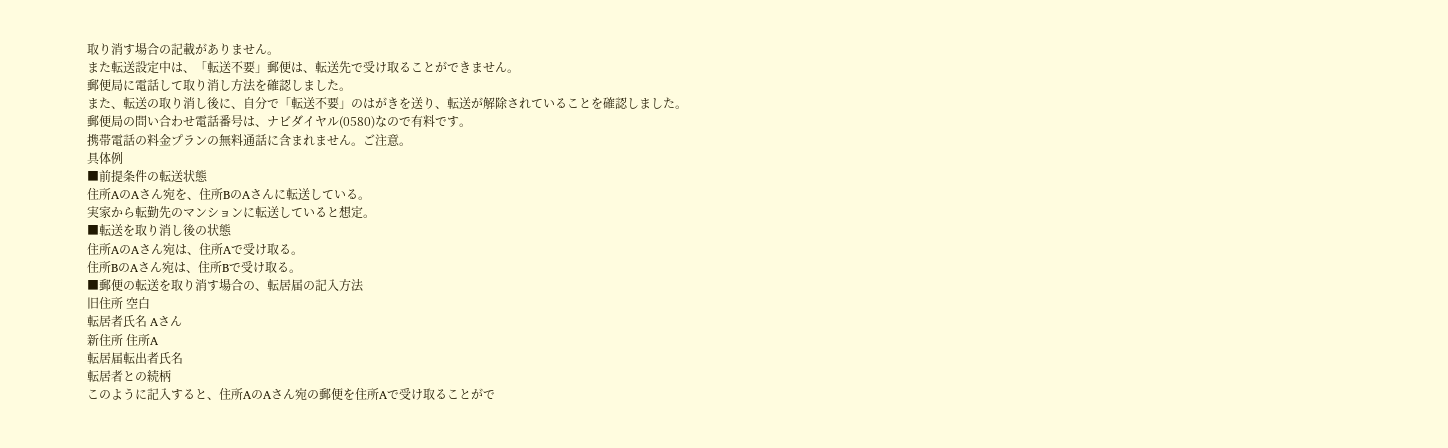取り消す場合の記載がありません。
また転送設定中は、「転送不要」郵便は、転送先で受け取ることができません。
郵便局に電話して取り消し方法を確認しました。
また、転送の取り消し後に、自分で「転送不要」のはがきを送り、転送が解除されていることを確認しました。
郵便局の問い合わせ電話番号は、ナビダイヤル(0580)なので有料です。
携帯電話の料金プランの無料通話に含まれません。ご注意。
具体例
■前提条件の転送状態
住所AのAさん宛を、住所BのAさんに転送している。
実家から転勤先のマンションに転送していると想定。
■転送を取り消し後の状態
住所AのAさん宛は、住所Aで受け取る。
住所BのAさん宛は、住所Bで受け取る。
■郵便の転送を取り消す場合の、転居届の記入方法
旧住所 空白
転居者氏名 Aさん
新住所 住所A
転居届転出者氏名
転居者との続柄
このように記入すると、住所AのAさん宛の郵便を住所Aで受け取ることがで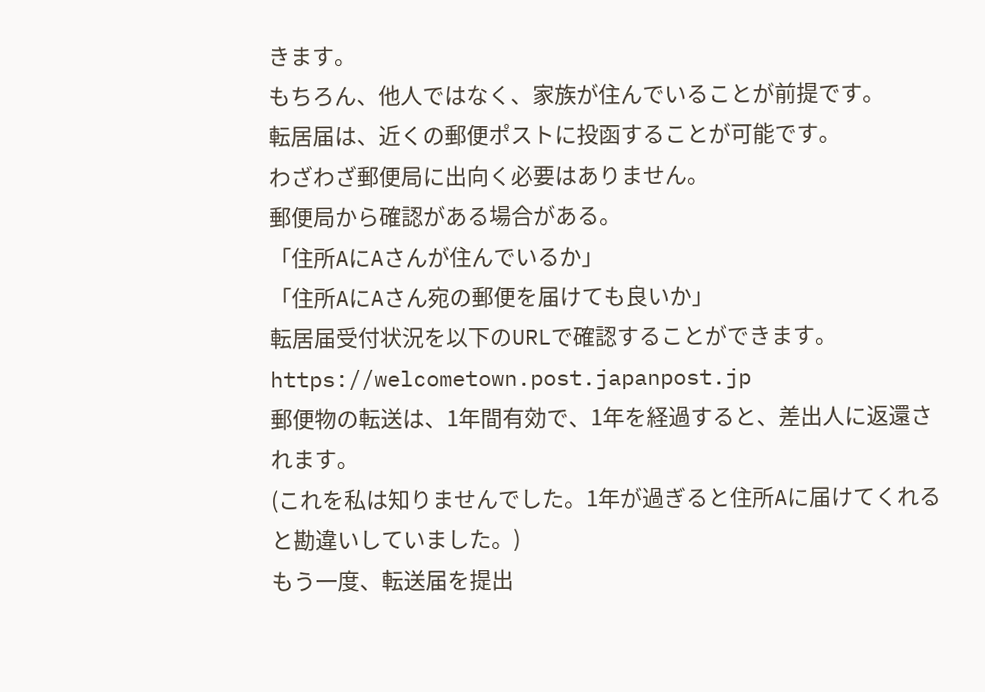きます。
もちろん、他人ではなく、家族が住んでいることが前提です。
転居届は、近くの郵便ポストに投函することが可能です。
わざわざ郵便局に出向く必要はありません。
郵便局から確認がある場合がある。
「住所AにAさんが住んでいるか」
「住所AにAさん宛の郵便を届けても良いか」
転居届受付状況を以下のURLで確認することができます。
https://welcometown.post.japanpost.jp
郵便物の転送は、1年間有効で、1年を経過すると、差出人に返還されます。
(これを私は知りませんでした。1年が過ぎると住所Aに届けてくれると勘違いしていました。)
もう一度、転送届を提出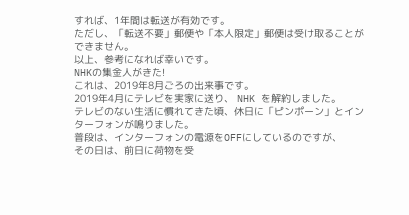すれば、1年間は転送が有効です。
ただし、「転送不要」郵便や「本人限定」郵便は受け取ることができません。
以上、参考になれば幸いです。
NHKの集金人がきた!
これは、2019年8月ごろの出来事です。
2019年4月にテレビを実家に送り、 NHK を解約しました。
テレビのない生活に慣れてきた頃、休日に「ピンポーン」とインターフォンが鳴りました。
普段は、インターフォンの電源をOFFにしているのですが、
その日は、前日に荷物を受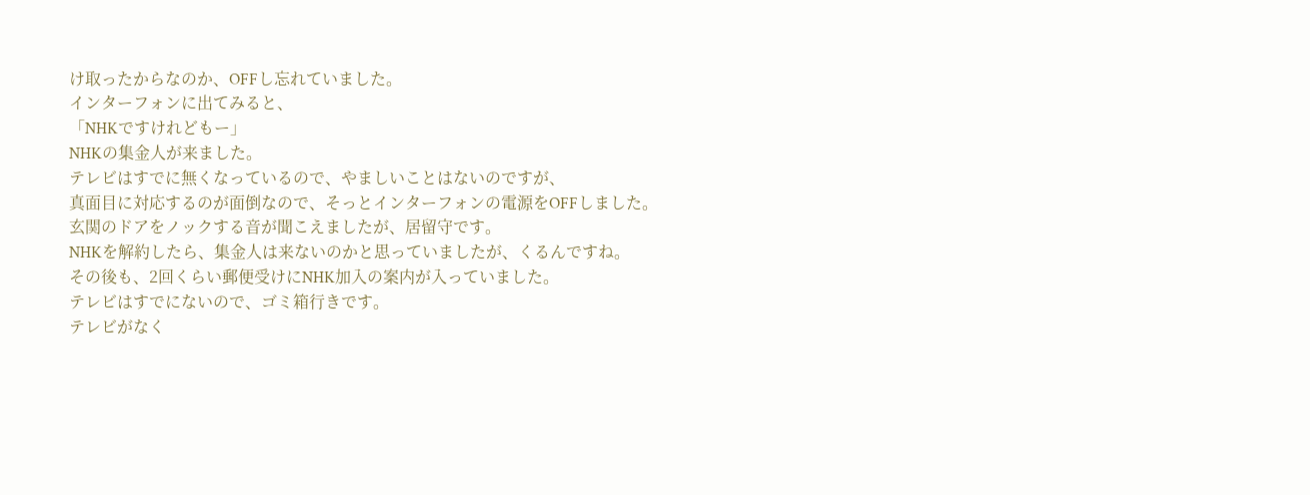け取ったからなのか、OFFし忘れていました。
インターフォンに出てみると、
「NHKですけれどもー」
NHKの集金人が来ました。
テレビはすでに無くなっているので、やましいことはないのですが、
真面目に対応するのが面倒なので、そっとインターフォンの電源をOFFしました。
玄関のドアをノックする音が聞こえましたが、居留守です。
NHKを解約したら、集金人は来ないのかと思っていましたが、くるんですね。
その後も、2回くらい郵便受けにNHK加入の案内が入っていました。
テレビはすでにないので、ゴミ箱行きです。
テレビがなく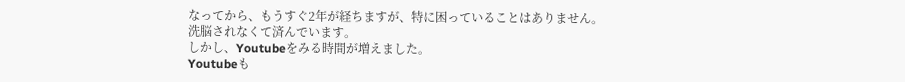なってから、もうすぐ2年が経ちますが、特に困っていることはありません。
洗脳されなくて済んでいます。
しかし、Youtubeをみる時間が増えました。
Youtubeも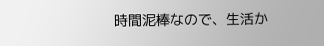時間泥棒なので、生活か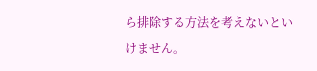ら排除する方法を考えないといけません。